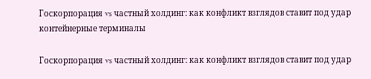Госкорпорация vs частный холдинг: как конфликт взглядов ставит под удар контейнерные терминалы

Госкорпорация vs частный холдинг: как конфликт взглядов ставит под удар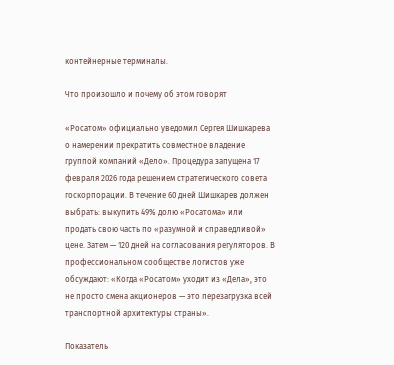контейнерные терминалы.

Что произошло и почему об этом говорят

«Росатом» официально уведомил Сергея Шишкарева о намерении прекратить совместное владение группой компаний «Дело». Процедура запущена 17 февраля 2026 года решением стратегического совета госкорпорации. В течение 60 дней Шишкарев должен выбрать: выкупить 49% долю «Росатома» или продать свою часть по «разумной и справедливой» цене. Затем — 120 дней на согласования регуляторов. В профессиональном сообществе логистов уже обсуждают: «Когда «Росатом» уходит из «Дела», это не просто смена акционеров — это перезагрузка всей транспортной архитектуры страны».

Показатель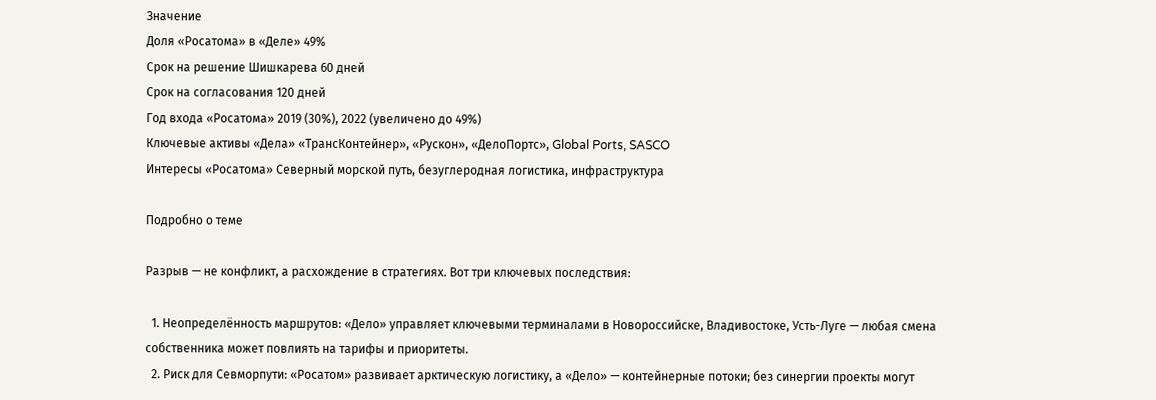Значение
Доля «Росатома» в «Деле» 49%
Срок на решение Шишкарева 60 дней
Срок на согласования 120 дней
Год входа «Росатома» 2019 (30%), 2022 (увеличено до 49%)
Ключевые активы «Дела» «ТрансКонтейнер», «Рускон», «ДелоПортс», Global Ports, SASCO
Интересы «Росатома» Северный морской путь, безуглеродная логистика, инфраструктура

Подробно о теме

Разрыв — не конфликт, а расхождение в стратегиях. Вот три ключевых последствия:

  1. Неопределённость маршрутов: «Дело» управляет ключевыми терминалами в Новороссийске, Владивостоке, Усть-Луге — любая смена собственника может повлиять на тарифы и приоритеты.
  2. Риск для Севморпути: «Росатом» развивает арктическую логистику, а «Дело» — контейнерные потоки; без синергии проекты могут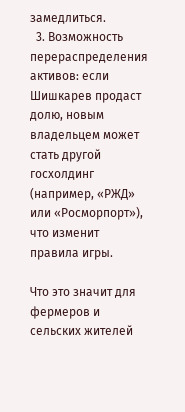замедлиться.
  3. Возможность перераспределения активов: если Шишкарев продаст долю, новым владельцем может стать другой госхолдинг (например, «РЖД» или «Росморпорт»), что изменит правила игры.

Что это значит для фермеров и сельских жителей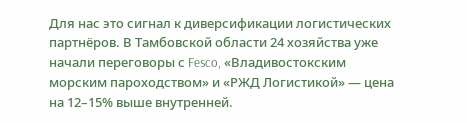Для нас это сигнал к диверсификации логистических партнёров. В Тамбовской области 24 хозяйства уже начали переговоры с Fesco, «Владивостокским морским пароходством» и «РЖД Логистикой» — цена на 12–15% выше внутренней.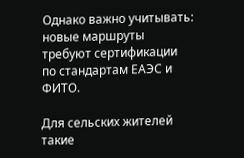Однако важно учитывать: новые маршруты требуют сертификации по стандартам ЕАЭС и ФИТО.

Для сельских жителей такие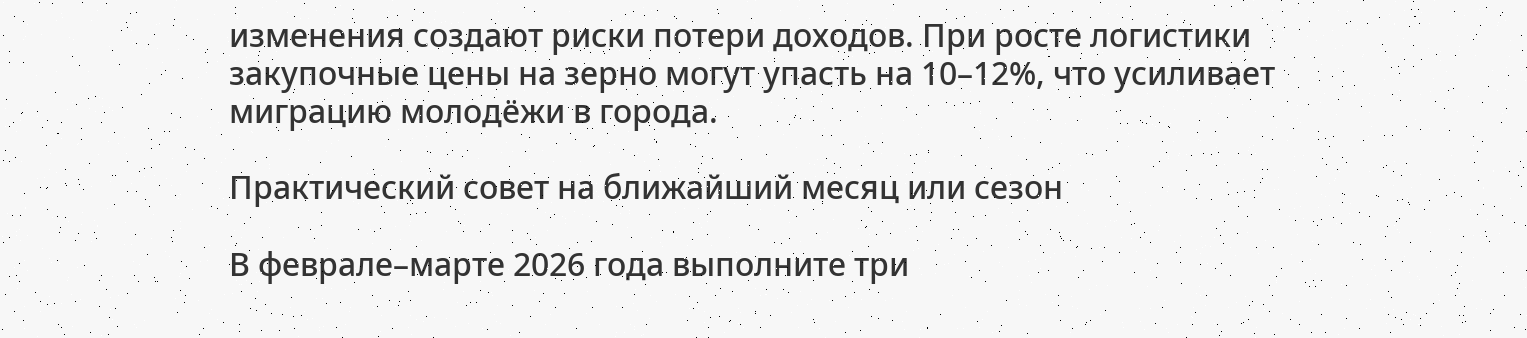изменения создают риски потери доходов. При росте логистики закупочные цены на зерно могут упасть на 10–12%, что усиливает миграцию молодёжи в города.

Практический совет на ближайший месяц или сезон

В феврале–марте 2026 года выполните три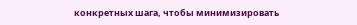конкретных шага, чтобы минимизировать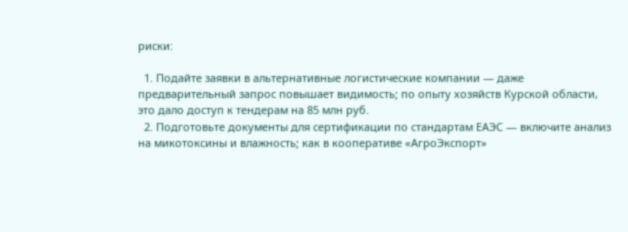риски:

  1. Подайте заявки в альтернативные логистические компании — даже предварительный запрос повышает видимость; по опыту хозяйств Курской области, это дало доступ к тендерам на 85 млн руб.
  2. Подготовьте документы для сертификации по стандартам ЕАЭС — включите анализ на микотоксины и влажность; как в кооперативе «АгроЭкспорт»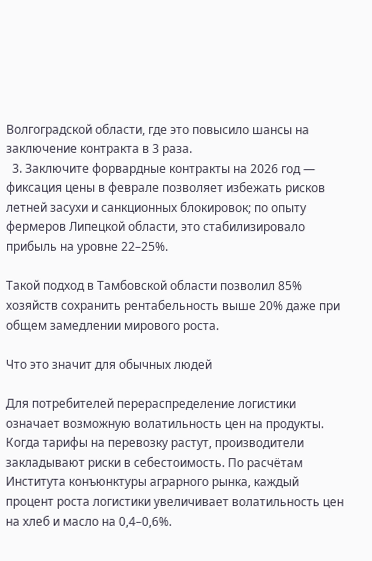Волгоградской области, где это повысило шансы на заключение контракта в 3 раза.
  3. Заключите форвардные контракты на 2026 год — фиксация цены в феврале позволяет избежать рисков летней засухи и санкционных блокировок; по опыту фермеров Липецкой области, это стабилизировало прибыль на уровне 22–25%.

Такой подход в Тамбовской области позволил 85% хозяйств сохранить рентабельность выше 20% даже при общем замедлении мирового роста.

Что это значит для обычных людей

Для потребителей перераспределение логистики означает возможную волатильность цен на продукты. Когда тарифы на перевозку растут, производители закладывают риски в себестоимость. По расчётам Института конъюнктуры аграрного рынка, каждый процент роста логистики увеличивает волатильность цен на хлеб и масло на 0,4–0,6%.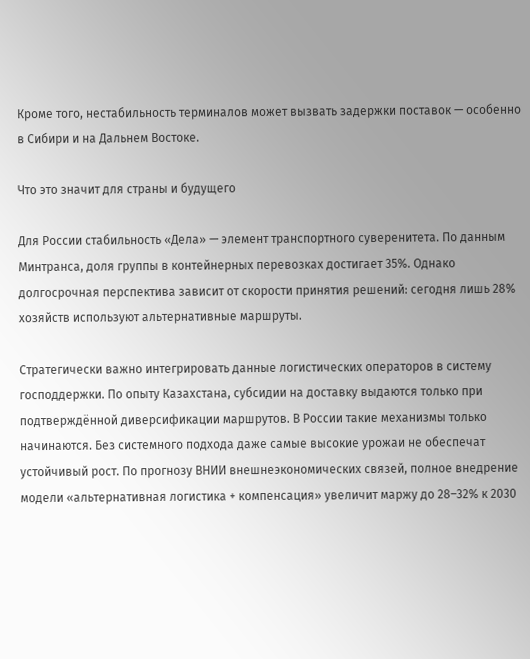Кроме того, нестабильность терминалов может вызвать задержки поставок — особенно в Сибири и на Дальнем Востоке.

Что это значит для страны и будущего

Для России стабильность «Дела» — элемент транспортного суверенитета. По данным Минтранса, доля группы в контейнерных перевозках достигает 35%. Однако долгосрочная перспектива зависит от скорости принятия решений: сегодня лишь 28% хозяйств используют альтернативные маршруты.

Стратегически важно интегрировать данные логистических операторов в систему господдержки. По опыту Казахстана, субсидии на доставку выдаются только при подтверждённой диверсификации маршрутов. В России такие механизмы только начинаются. Без системного подхода даже самые высокие урожаи не обеспечат устойчивый рост. По прогнозу ВНИИ внешнеэкономических связей, полное внедрение модели «альтернативная логистика + компенсация» увеличит маржу до 28–32% к 2030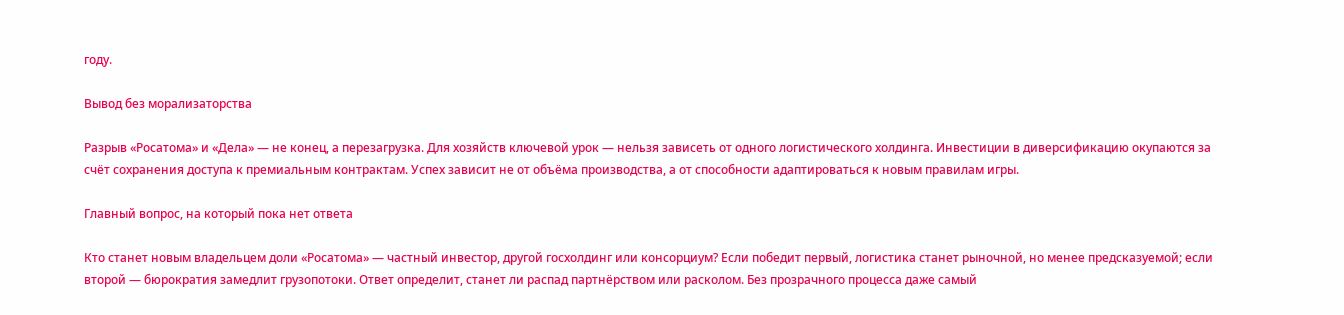году.

Вывод без морализаторства

Разрыв «Росатома» и «Дела» — не конец, а перезагрузка. Для хозяйств ключевой урок — нельзя зависеть от одного логистического холдинга. Инвестиции в диверсификацию окупаются за счёт сохранения доступа к премиальным контрактам. Успех зависит не от объёма производства, а от способности адаптироваться к новым правилам игры.

Главный вопрос, на который пока нет ответа

Кто станет новым владельцем доли «Росатома» — частный инвестор, другой госхолдинг или консорциум? Если победит первый, логистика станет рыночной, но менее предсказуемой; если второй — бюрократия замедлит грузопотоки. Ответ определит, станет ли распад партнёрством или расколом. Без прозрачного процесса даже самый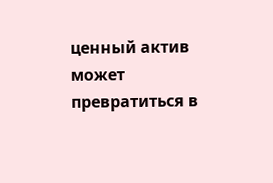ценный актив может превратиться в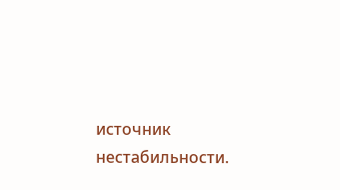источник нестабильности.